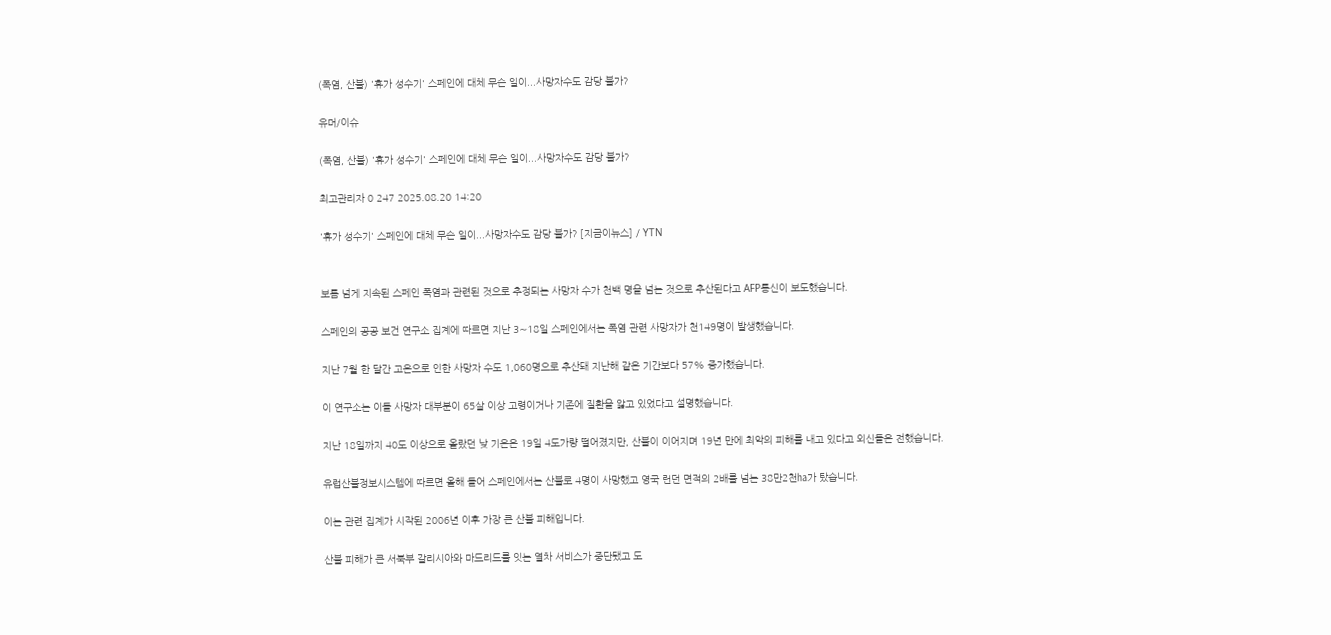(폭염, 산불) '휴가 성수기' 스페인에 대체 무슨 일이...사망자수도 감당 불가?

유머/이슈

(폭염, 산불) '휴가 성수기' 스페인에 대체 무슨 일이...사망자수도 감당 불가?

최고관리자 0 247 2025.08.20 14:20

'휴가 성수기' 스페인에 대체 무슨 일이...사망자수도 감당 불가? [지금이뉴스] / YTN


보름 넘게 지속된 스페인 폭염과 관련된 것으로 추정되는 사망자 수가 천백 명을 넘는 것으로 추산된다고 AFP통신이 보도했습니다.

스페인의 공공 보건 연구소 집계에 따르면 지난 3∼18일 스페인에서는 폭염 관련 사망자가 천149명이 발생했습니다.

지난 7월 한 달간 고온으로 인한 사망자 수도 1,060명으로 추산돼 지난해 같은 기간보다 57% 증가했습니다.

이 연구소는 이들 사망자 대부분이 65살 이상 고령이거나 기존에 질환을 앓고 있었다고 설명했습니다.

지난 18일까지 40도 이상으로 올랐던 낮 기온은 19일 4도가량 떨어졌지만, 산불이 이어지며 19년 만에 최악의 피해를 내고 있다고 외신들은 전했습니다.

유럽산불정보시스템에 따르면 올해 들어 스페인에서는 산불로 4명이 사망했고 영국 런던 면적의 2배를 넘는 38만2천㏊가 탔습니다.

이는 관련 집계가 시작된 2006년 이후 가장 큰 산불 피해입니다.

산불 피해가 큰 서북부 갈리시아와 마드리드를 잇는 열차 서비스가 중단됐고 도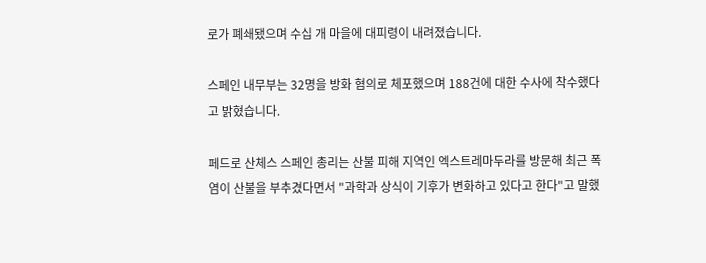로가 폐쇄됐으며 수십 개 마을에 대피령이 내려졌습니다.

스페인 내무부는 32명을 방화 혐의로 체포했으며 188건에 대한 수사에 착수했다고 밝혔습니다.

페드로 산체스 스페인 총리는 산불 피해 지역인 엑스트레마두라를 방문해 최근 폭염이 산불을 부추겼다면서 "과학과 상식이 기후가 변화하고 있다고 한다"고 말했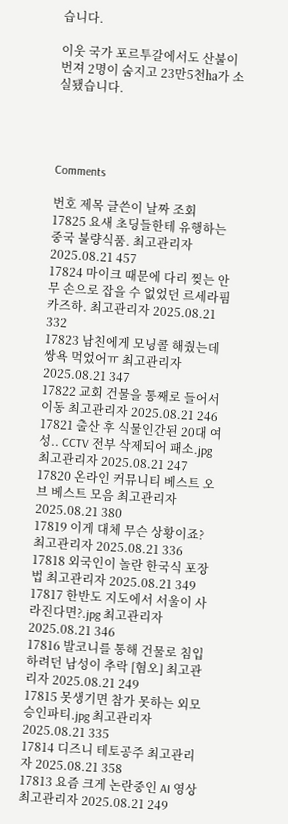습니다.

이웃 국가 포르투갈에서도 산불이 번져 2명이 숨지고 23만5천㏊가 소실됐습니다.




Comments

번호 제목 글쓴이 날짜 조회
17825 요새 초딩들한테 유행하는 중국 불량식품. 최고관리자 2025.08.21 457
17824 마이크 때문에 다리 찢는 안무 손으로 잡을 수 없었던 르세라핌 카즈하. 최고관리자 2025.08.21 332
17823 남친에게 모닝콜 해줬는데 쌍욕 먹었어ㅠ 최고관리자 2025.08.21 347
17822 교회 건물을 통째로 들어서 이동 최고관리자 2025.08.21 246
17821 출산 후 식물인간된 20대 여성.. CCTV 전부 삭제되어 패소.jpg 최고관리자 2025.08.21 247
17820 온라인 커뮤니티 베스트 오브 베스트 모음 최고관리자 2025.08.21 380
17819 이게 대체 무슨 상황이죠? 최고관리자 2025.08.21 336
17818 외국인이 놀란 한국식 포장법 최고관리자 2025.08.21 349
17817 한반도 지도에서 서울이 사라진다면?.jpg 최고관리자 2025.08.21 346
17816 발코니를 통해 건물로 침입하려던 남성이 추락 [혐오] 최고관리자 2025.08.21 249
17815 못생기면 참가 못하는 외모승인파티.jpg 최고관리자 2025.08.21 335
17814 디즈니 테토공주 최고관리자 2025.08.21 358
17813 요즘 크게 논란중인 AI 영상 최고관리자 2025.08.21 249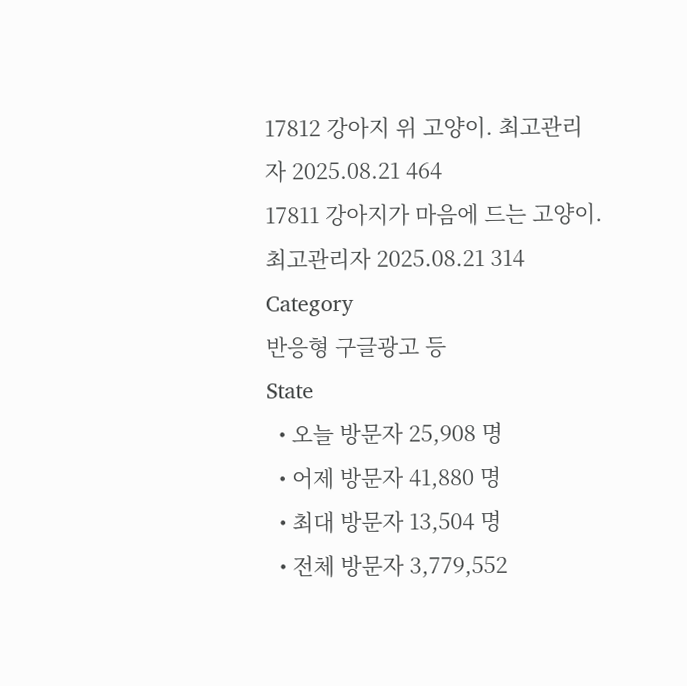17812 강아지 위 고양이. 최고관리자 2025.08.21 464
17811 강아지가 마음에 드는 고양이. 최고관리자 2025.08.21 314
Category
반응형 구글광고 등
State
  • 오늘 방문자 25,908 명
  • 어제 방문자 41,880 명
  • 최대 방문자 13,504 명
  • 전체 방문자 3,779,552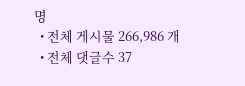명
  • 전체 게시물 266,986 개
  • 전체 댓글수 37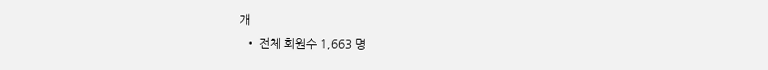개
  • 전체 회원수 1,663 명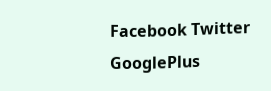Facebook Twitter GooglePlus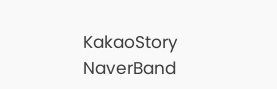KakaoStory NaverBand